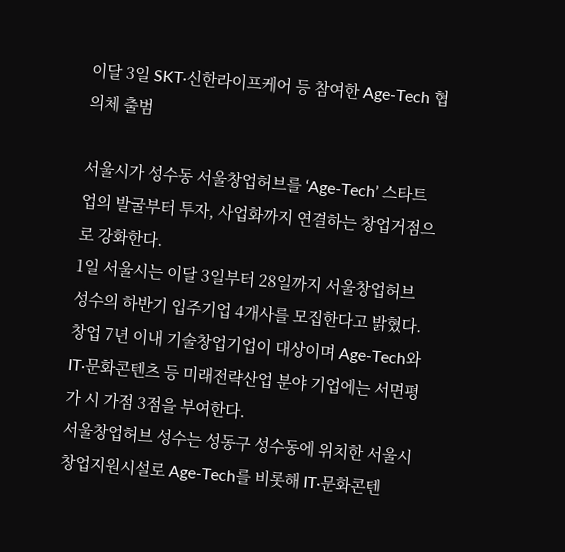이달 3일 SKT·신한라이프케어 등 참여한 Age-Tech 협의체 출범

서울시가 성수동 서울창업허브를 ‘Age-Tech’ 스타트업의 발굴부터 투자, 사업화까지 연결하는 창업거점으로 강화한다.
1일 서울시는 이달 3일부터 28일까지 서울창업허브 성수의 하반기 입주기업 4개사를 모집한다고 밝혔다. 창업 7년 이내 기술창업기업이 대상이며 Age-Tech와 IT·문화콘텐츠 등 미래전략산업 분야 기업에는 서면평가 시 가점 3점을 부여한다.
서울창업허브 성수는 성동구 성수동에 위치한 서울시 창업지원시설로 Age-Tech를 비롯해 IT·문화콘텐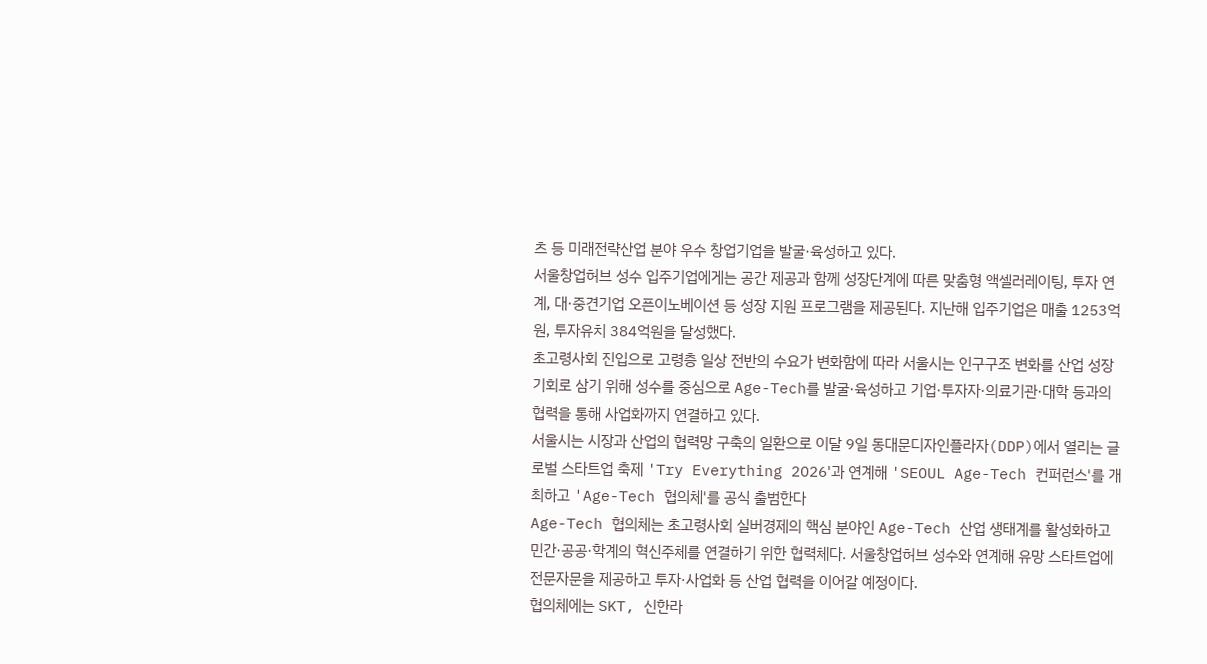츠 등 미래전략산업 분야 우수 창업기업을 발굴·육성하고 있다.
서울창업허브 성수 입주기업에게는 공간 제공과 함께 성장단계에 따른 맞춤형 액셀러레이팅, 투자 연계, 대·중견기업 오픈이노베이션 등 성장 지원 프로그램을 제공된다. 지난해 입주기업은 매출 1253억원, 투자유치 384억원을 달성했다.
초고령사회 진입으로 고령층 일상 전반의 수요가 변화함에 따라 서울시는 인구구조 변화를 산업 성장 기회로 삼기 위해 성수를 중심으로 Age-Tech를 발굴·육성하고 기업·투자자·의료기관·대학 등과의 협력을 통해 사업화까지 연결하고 있다.
서울시는 시장과 산업의 협력망 구축의 일환으로 이달 9일 동대문디자인플라자(DDP)에서 열리는 글로벌 스타트업 축제 'Try Everything 2026'과 연계해 'SEOUL Age-Tech 컨퍼런스'를 개최하고 'Age-Tech 협의체'를 공식 출범한다
Age-Tech 협의체는 초고령사회 실버경제의 핵심 분야인 Age-Tech 산업 생태계를 활성화하고 민간·공공·학계의 혁신주체를 연결하기 위한 협력체다. 서울창업허브 성수와 연계해 유망 스타트업에 전문자문을 제공하고 투자·사업화 등 산업 협력을 이어갈 예정이다.
협의체에는 SKT, 신한라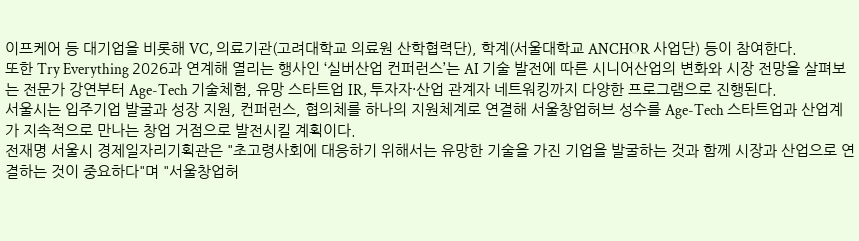이프케어 등 대기업을 비롯해 VC, 의료기관(고려대학교 의료원 산학협력단), 학계(서울대학교 ANCHOR 사업단) 등이 참여한다.
또한 Try Everything 2026과 연계해 열리는 행사인 ‘실버산업 컨퍼런스’는 AI 기술 발전에 따른 시니어산업의 변화와 시장 전망을 살펴보는 전문가 강연부터 Age-Tech 기술체험, 유망 스타트업 IR, 투자자·산업 관계자 네트워킹까지 다양한 프로그램으로 진행된다.
서울시는 입주기업 발굴과 성장 지원, 컨퍼런스, 협의체를 하나의 지원체계로 연결해 서울창업허브 성수를 Age-Tech 스타트업과 산업계가 지속적으로 만나는 창업 거점으로 발전시킬 계획이다.
전재명 서울시 경제일자리기획관은 "초고령사회에 대응하기 위해서는 유망한 기술을 가진 기업을 발굴하는 것과 함께 시장과 산업으로 연결하는 것이 중요하다"며 "서울창업허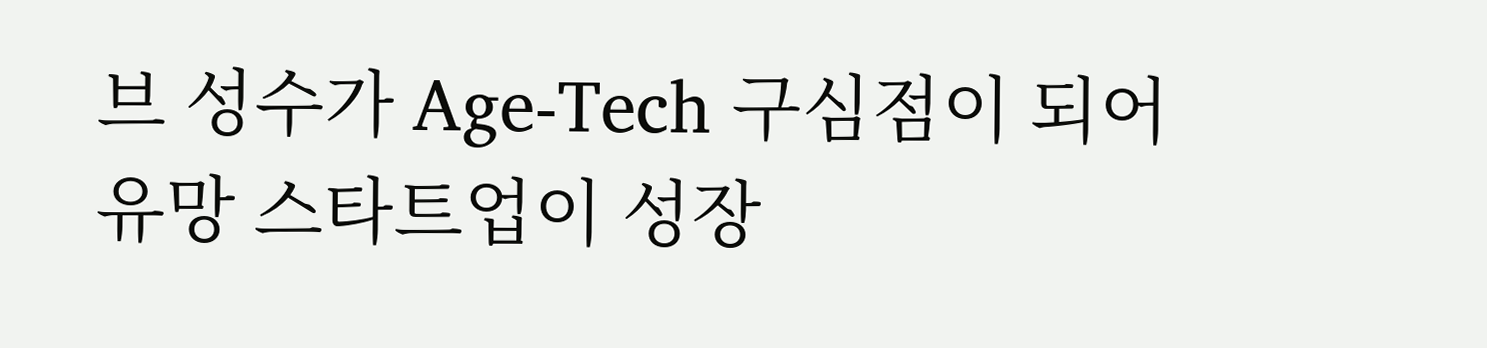브 성수가 Age-Tech 구심점이 되어 유망 스타트업이 성장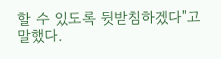할 수 있도록 뒷받침하겠다"고 말했다.